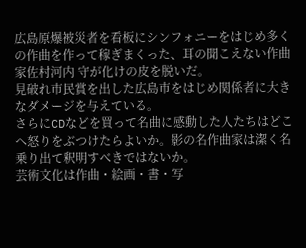広島原爆被災者を看板にシンフォニーをはじめ多くの作曲を作って稼ぎまくった、耳の聞こえない作曲家佐村河内 守が化けの皮を脱いだ。
見破れ市民賞を出した広島市をはじめ関係者に大きなダメージを与えている。
さらにCDなどを買って名曲に感動した人たちはどこへ怒りをぶつけたらよいか。影の名作曲家は潔く名乗り出て釈明すべきではないか。
芸術文化は作曲・絵画・書・写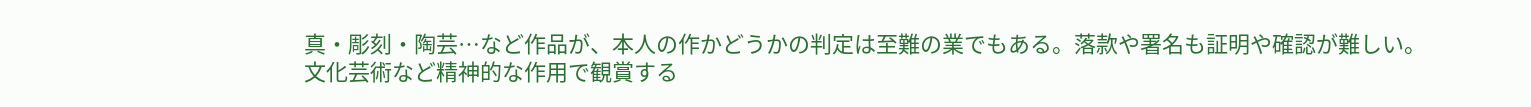真・彫刻・陶芸…など作品が、本人の作かどうかの判定は至難の業でもある。落款や署名も証明や確認が難しい。
文化芸術など精神的な作用で観賞する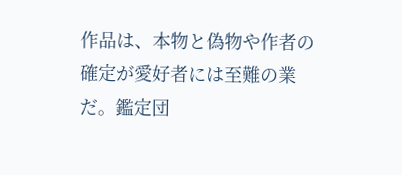作品は、本物と偽物や作者の確定が愛好者には至難の業だ。鑑定団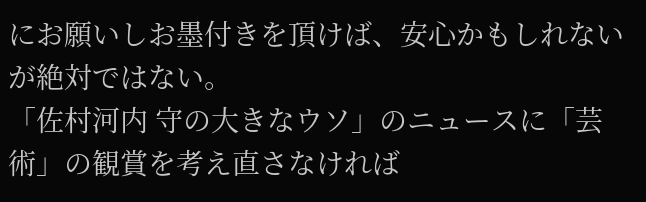にお願いしお墨付きを頂けば、安心かもしれないが絶対ではない。
「佐村河内 守の大きなウソ」のニュースに「芸術」の観賞を考え直さなければ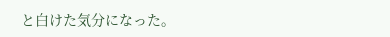と白けた気分になった。